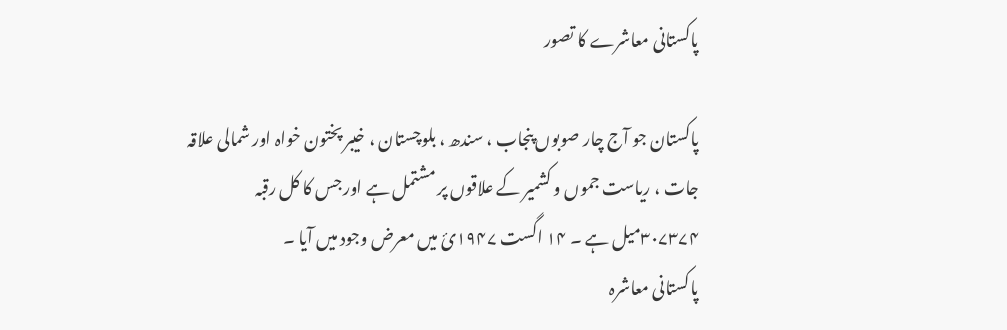پاکستانی معاشرے کا تصور

پاکستان جو آج چار صوبوں پنجاب ، سندھ ، بلوچستان ، خیبر پختون خواہ اور شمالی علاقہ جات ، ریاست جموں و کشمیر کے علاقوں پر مشتمل ہے اور جس کا کل رقبہ ۳۰۷۳۷۴میل ہے ۔ ۱۴ اگست ۱۹۴۷ئ میں معرض وجود میں آیا ۔
پاکستانی معاشرہ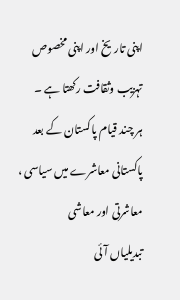اپنی تاریخ اور اپنی مخصوص تہزیب وثقافت رکھتا ہے ۔
ہر چند قیام پاکستان کے بعد پاکستانی معاشرے میں سیاسی ، معاشرتی اور معاشی
تبدیلیاں آئی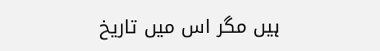ہیں مگر اس میں تاریخ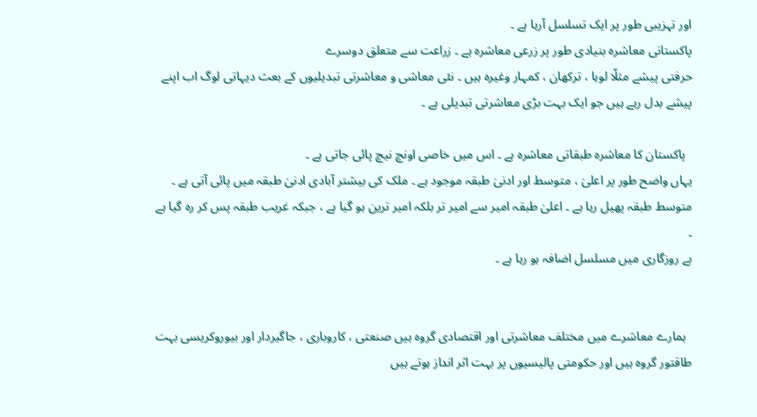اور تہزیبی طور پر ایک تسلسل آرہا ہے ۔
پاکستانی معاشرہ بنیادی طور پر زرعی معاشرہ ہے ۔ زراعت سے متعلق دوسرے
حرفتی پیشے مثلّا لوہا ، ترکھان ، کمہار وغیرہ ہیں ۔ نئی معاشی و معاشرتی تبدیلیوں کے بعث دیہاتی لوگ اب اپنے پیشے بدل رہے ہیں جو ایک بہت بڑی معاشرتی تبدیلی ہے ۔

  پاکستان کا معاشرہ طبقاتی معاشرہ ہے ۔ اس میں خاصی اونچ نیچ پائی جاتی ہے ۔
یہاں واضح طور پر اعلیٰ ، متوسط اور ادنیٰ طبقہ موجود ہے ۔ ملک کی بیشتر آبادی ادنیٰ طبقہ میں پائی آتی ہے ۔  متوسط طبقہ پھیل رہا ہے ۔ اعلیٰ طبقہ امیر سے امیر تر بلکہ امیر ترین ہو گیا ہے ، جبکہ غریب طبقہ پس کر رہ گیا ہے ۔
بے روزگاری میں مسلسل اضافہ ہو رہا ہے ۔


  ہمارے معاشرے میں مختلف معاشرتی اور اقتصادی گروہ ہیں صنعتی ، کاروباری ، جاگیردار اور بیوروکریسی بہت طاقتور گروہ ہیں اور حکومتی پالیسیوں پر بہت اثر انداز ہوتے ہیں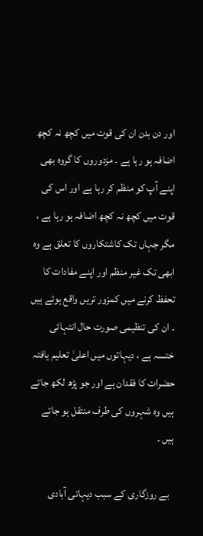اور دن بدن ان کی قوت میں کچھ نہ کچھ اضافہ ہو رہا ہے ۔ مزدوروں کا گروہ بھی اپنے آپ کو منظم کر رہا ہے اور اس کی قوت میں کچھ نہ کچھ اضافہ ہو رہا ہے ، مگر جہاں تک کاشتکاروں کا تعلق ہے وہ ابھی تک غیر منظم اور اپنے مفادات کا تحفظ کرنے میں کمزور تریں واقع ہوئے ہیں ۔ ان کی تنظیمی صورت حال انتہائی ختسہ ہے ، دیہاتوں میں اعلیٰ تعلیم یافتہ حضرات کا فقدان ہے اور جو پڑھ لکھ جاتے ہیں وہ شہروں کی طرف منتقل ہو جاتے ہیں ۔

  بے روزگاری کے سبب دیہاتی آبادی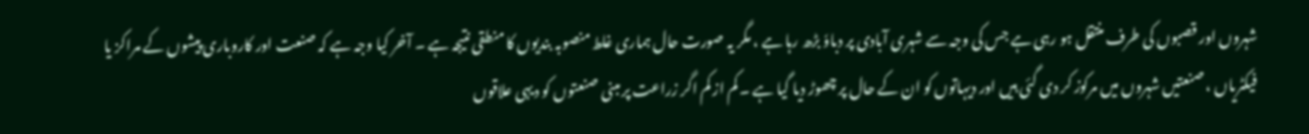شہروں اور قصبوں کی طرف منتقل ہو رہی ہے جس کی وجہ سے شہری آبادی پر دباوٗ بڑھ رہا ہے ، مگر یہ صورت حال ہماری غلط منصوبہ بندیوں کا منطقی نتیجہ ہے ۔ آخر کیا وجہ ہے کہ صنعت اور کاروباری پیشوں کے مراکز یا فیکٹریاں ، صنعتیں شہروں میں مرکوز کر دی گئی ہیں اور دیہاتوں کو ان کے حال پر چھوڑ دیا گیا ہے ۔ کم از کم اگر زراعت پر مبنی صنعتوں کو دیہی علاقوں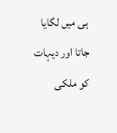ہی میں لگایا جاتا اور دیہات کو ملکی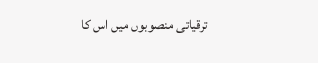ترقیاتی منصوبوں میں اس کا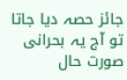جائز حصہ دیا جاتا تو آج یہ بحرانی صورت حال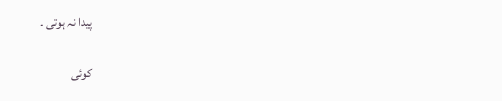پیدا نہ ہوتی ۔

کوئی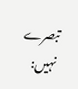تبصرے نہیں: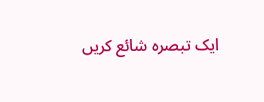ایک تبصرہ شائع کریں